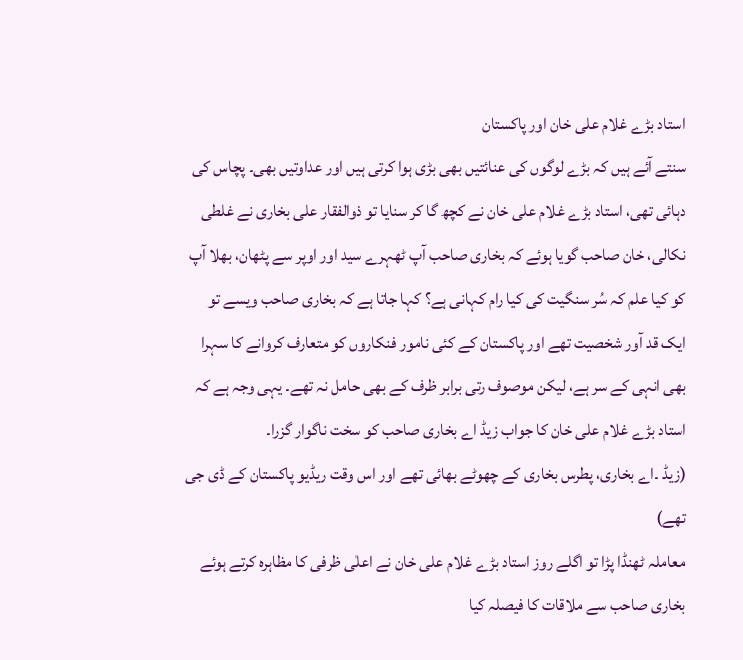استاد بڑے غلام علی خان اور پاکستان
سنتے آئے ہیں کہ بڑے لوگوں کی عنائتیں بھی بڑی ہوا کرتی ہیں اور عداوتیں بھی۔ پچاس کی دہائی تھی، استاد بڑے غلام علی خان نے کچھ گا کر سنایا تو ذوالفقار علی بخاری نے غلطی نکالی، خان صاحب گویا ہوئے کہ بخاری صاحب آپ ٹھہرے سید اور اوپر سے پٹھان، بھلا آپ کو کیا علم کہ سُر سنگیت کی کیا رام کہانی ہے؟ کہا جاتا ہے کہ بخاری صاحب ویسے تو ایک قد آور شخصیت تھے اور پاکستان کے کئی نامور فنکاروں کو متعارف کروانے کا سہرا بھی انہی کے سر ہے، لیکن موصوف رتی برابر ظرف کے بھی حامل نہ تھے۔ یہی وجہ ہے کہ استاد بڑے غلام علی خان کا جواب زیڈ اے بخاری صاحب کو سخت ناگوار گزرا۔
(زیڈ ۔اے بخاری، پطرس بخاری کے چھوٹے بھائی تھے اور اس وقت ریڈیو پاکستان کے ڈی جی تھے)
معاملہ ٹھنڈا پڑا تو اگلے روز استاد بڑے غلام علی خان نے اعلٰی ظرفی کا مظاہرہ کرتے ہوئے بخاری صاحب سے ملاقات کا فیصلہ کیا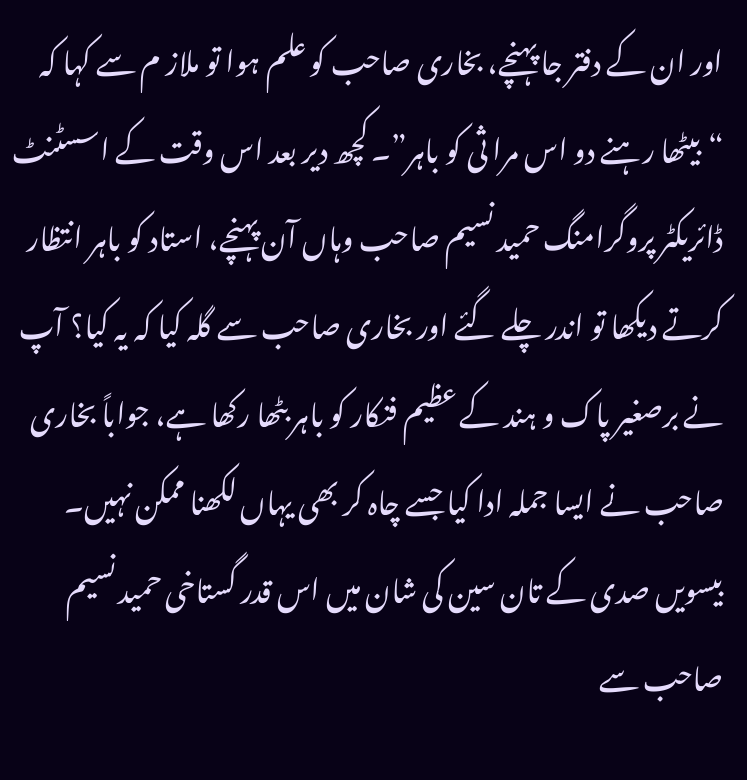اور ان کے دفتر جا پہنچے، بخاری صاحب کو علم ہوا تو ملاز م سے کہا کہ “بیٹھا رہنے دو اس مرا ثی کو باہر”۔ کچھ دیر بعد اس وقت کے اسسٹنٹ ڈائریکٹر پروگرامنگ حمید نسیم صاحب وہاں آن پہنچے، استاد کو باہر انتظار کرتے دیکھا تو اندر چلے گئے اور بخاری صاحب سے گلہ کیا کہ یہ کیا؟ آپ نے برصغیر پاک و ہند کے عظیم فنکار کو باہر بٹھا رکھا ہے، جواباً بخاری صاحب نے ایسا جملہ ادا کیا جسے چاہ کر بھی یہاں لکھنا ممکن نہیں۔ بیسویں صدی کے تان سین کی شان میں اس قدر گستاخی حمید نسیم صاحب سے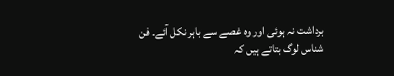برداشت نہ ہوئی اور وہ غصے سے باہر نکل آئے۔ فن شناس لوگ بتاتے ہیں کہ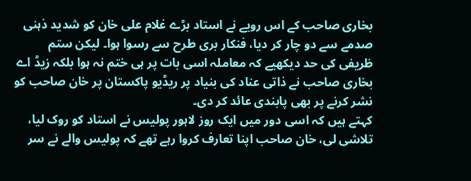بخاری صاحب کے اس رویے نے استاد بڑے غلام علی خان کو شدید ذہنی صدمے سے دو چار کر دیا، فنکار بری طرح سے رسوا ہوا۔ لیکن ستم ظریفی کی حد دیکھیے کہ معاملہ اسی بات پر ہی ختم نہ ہوا بلکہ زیڈ اے بخاری صاحب نے ذاتی عناد کی بنیاد پر ریڈیو پاکستان پر خان صاحب کو نشر کرنے پر بھی پابندی عائد کر دی۔
کہتے ہیں کہ اسی دور میں ایک روز لاہور پولیس نے استاد کو روک لیا، تلاشی لی، خان صاحب اپنا تعارف کروا رہے تھے کہ پولیس والے نے سر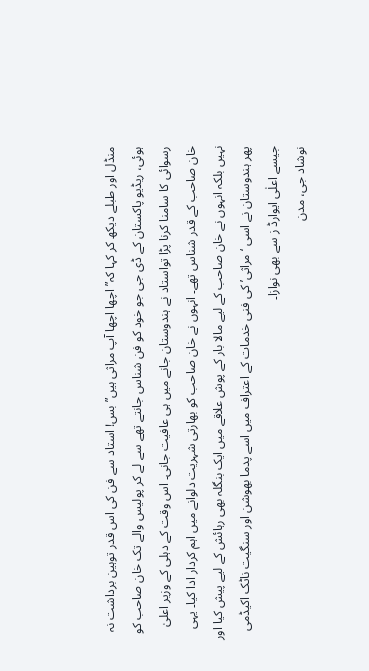منڈل اور طبلے دیکھ کر کہا کہ” اچھا اچھا آپ مراثی ہیں” بس! استاد سے فن کی اس قدر توہین برداشت نہ ہوئی، ریڈیو پاکستان کے ڈی جی جو خود کو فن شناس جانتے تھے سے لے کر پولیس والے تک خان صاحب کو رسوائی کا سامنا کرنا پڑا تواستاد نے ہندوستان جانے میں ہی عافیت جانی۔ اس وقت کے دہلی کے وزیر اعلیٰ خان صاحب کے قدر شناس تھے۔ انہوں نے خان صاحب کو بھارتی شہریت دلوانے میں اہم کردار ادا کیا۔ یہی نہیں بلکہ انہوں نے خان صاحب کے لیے مالا بار کے پوش علاقے میں ایک بنگلہ بھی رہائش کے لیے پیش کیا اور پھر ہندوستان نے اسی ‘مراثی’ کی فنی خدمات کے اعتراف میں اسے پدما بھوشن اور سنگیت ناٹک اکیڈمی جیسے اعلٰی ایوارڈ ز سے بھی نوازا۔
نوشاد جی، مدن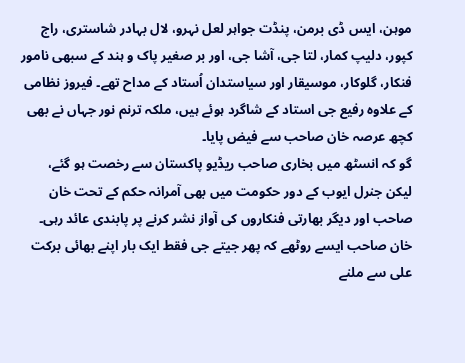موہن، ایس ڈی برمن، پنڈت جواہر لعل نہرو، لال بہادر شاستری، راج کپور، دلیپ کمار، لتا جی، آشا جی، اور بر صغیر پاک و ہند کے سبھی نامور فنکار، گلوکار، موسیقار اور سیاستدان اُستاد کے مداح تھے۔ فیروز نظامی کے علاوہ رفیع جی استاد کے شاگرد ہوئے ہیں، ملکہ ترنم نور جہاں نے بھی کچھ عرصہ خان صاحب سے فیض پایا۔
گو کہ انسٹھ میں بخاری صاحب ریڈیو پاکستان سے رخصت ہو گئے، لیکن جنرل ایوب کے دور حکومت میں بھی آمرانہ حکم کے تحت خان صاحب اور دیگر بھارتی فنکاروں کی آواز نشر کرنے پر پابندی عائد رہی۔ خان صاحب ایسے روٹھے کہ پھر جیتے جی فقط ایک بار اپنے بھائی برکت علی سے ملنے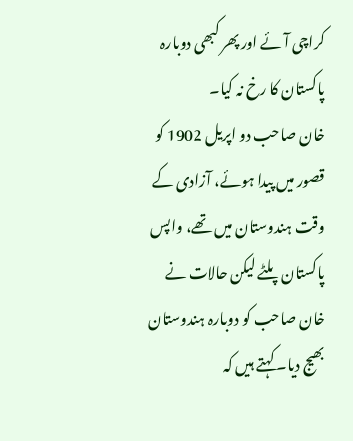کراچی آئے اور پھر کبھی دوبارہ پاکستان کا رخ نہ کیا۔
خان صاحب دو اپریل 1902 کو قصور میں پیدا ہوئے، آزادی کے وقت ہندوستان میں تھے، واپس پاکستان پلٹے لیکن حالات نے خان صاحب کو دوبارہ ہندوستان بھیج دیا۔ کہتے ہیں کہ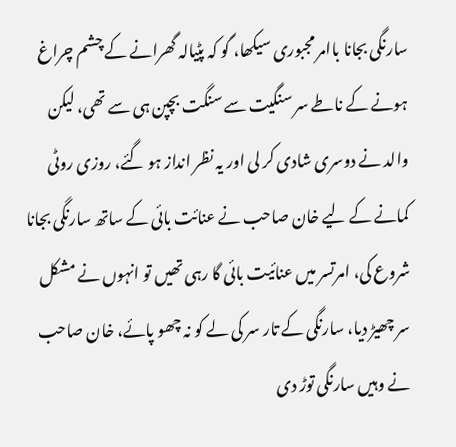سارنگی بجانا باامر مجبوری سیکھا، گو کہ پٹیالہ گھرانے کے چشم چراغ ہونے کے ناطے سر سنگیت سے سنگت بچپن ہی سے تھی، لیکن والد نے دوسری شادی کر لی اور یہ نظر انداز ہو گئے، روزی روٹی کمانے کے لیے خان صاحب نے عنائت بائی کے ساتھ سارنگی بجانا شروع کی، امرتسر میں عنائیت بائی گا رہی تھیں تو انہوں نے مشکل سر چھیڑ دیا، سارنگی کے تار سر کی لے کو نہ چھو پائے، خان صاحب نے وہیں سارنگی توڑ دی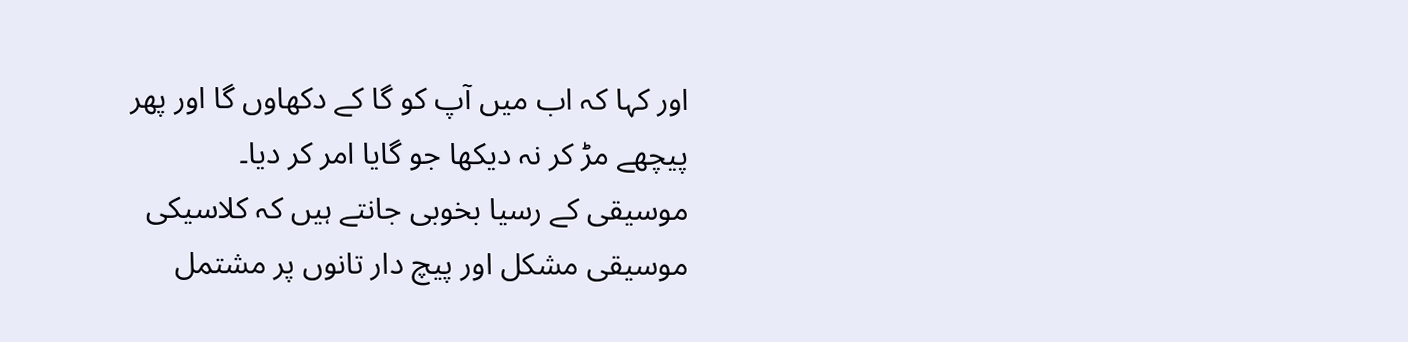اور کہا کہ اب میں آپ کو گا کے دکھاوں گا اور پھر پیچھے مڑ کر نہ دیکھا جو گایا امر کر دیا۔
موسیقی کے رسیا بخوبی جانتے ہیں کہ کلاسیکی موسیقی مشکل اور پیچ دار تانوں پر مشتمل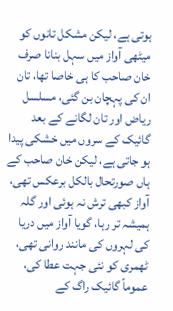ہوتی ہے، لیکن مشکل تانوں کو میٹھی آواز میں سہل بنانا صرف خان صاحب کا ہی خاصا تھا، تان ان کی پہچان بن گئی، مسلسل ریاض اور تان لگانے کے بعد گائیک کے سروں میں خشکی پیدا ہو جاتی ہے، لیکن خان صاحب کے ہاں صورتحال بالکل برعکس تھی، آواز کبھی ترش نہ ہوئی اور گلہ ہمیشہ تر رہا، گویا آواز میں دریا کی لہروں کی مانند روانی تھی، ٹھمری کو نئی جہت عطا کی، عموماً گائیک راگ کے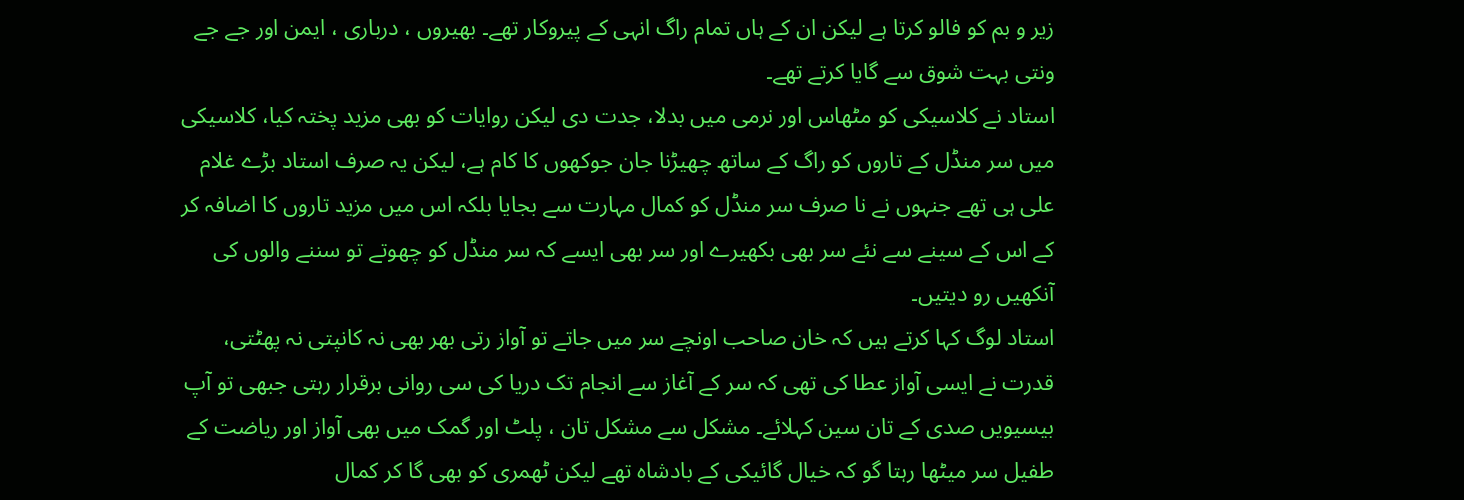زیر و بم کو فالو کرتا ہے لیکن ان کے ہاں تمام راگ انہی کے پیروکار تھے۔ بھیروں ، درباری ، ایمن اور جے جے ونتی بہت شوق سے گایا کرتے تھے۔
استاد نے کلاسیکی کو مٹھاس اور نرمی میں بدلا، جدت دی لیکن روایات کو بھی مزید پختہ کیا، کلاسیکی میں سر منڈل کے تاروں کو راگ کے ساتھ چھیڑنا جان جوکھوں کا کام ہے، لیکن یہ صرف استاد بڑے غلام علی ہی تھے جنہوں نے نا صرف سر منڈل کو کمال مہارت سے بجایا بلکہ اس میں مزید تاروں کا اضافہ کر کے اس کے سینے سے نئے سر بھی بکھیرے اور سر بھی ایسے کہ سر منڈل کو چھوتے تو سننے والوں کی آنکھیں رو دیتیں۔
استاد لوگ کہا کرتے ہیں کہ خان صاحب اونچے سر میں جاتے تو آواز رتی بھر بھی نہ کانپتی نہ پھٹتی، قدرت نے ایسی آواز عطا کی تھی کہ سر کے آغاز سے انجام تک دریا کی سی روانی برقرار رہتی جبھی تو آپ بیسیویں صدی کے تان سین کہلائے۔ مشکل سے مشکل تان ، پلٹ اور گمک میں بھی آواز اور ریاضت کے طفیل سر میٹھا رہتا گو کہ خیال گائیکی کے بادشاہ تھے لیکن ٹھمری کو بھی گا کر کمال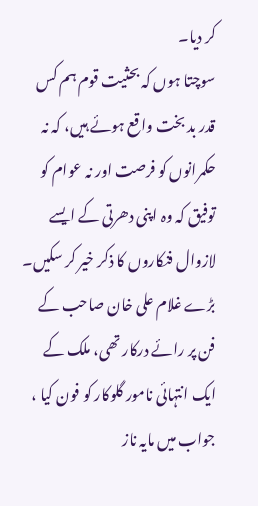کر دیا۔
سوچتا ہوں کہ بحثیت قوم ہم کس قدر بد بخت واقع ہوئے ہیں، کہ نہ حکمرانوں کو فرصت اور نہ عوام کو توفیق کہ وہ اپنی دھرتی کے ایسے لازوال فنکاروں کا ذکر خیر کر سکیں۔ بڑے غلام علی خان صاحب کے فن پر رائے درکار تھی، ملک کے ایک انتہائی نامور گلوکار کو فون کیا ، جواب میں مایہ ناز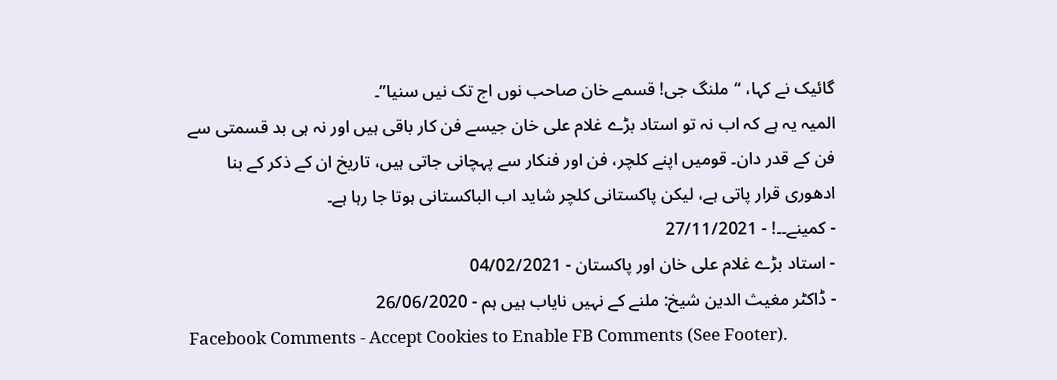گائیک نے کہا، “ملنگ جی! قسمے خان صاحب نوں اج تک نیں سنیا”۔
المیہ یہ ہے کہ اب نہ تو استاد بڑے غلام علی خان جیسے فن کار باقی ہیں اور نہ ہی بد قسمتی سے فن کے قدر دان۔ قومیں اپنے کلچر، فن اور فنکار سے پہچانی جاتی ہیں، تاریخ ان کے ذکر کے بنا ادھوری قرار پاتی ہے، لیکن پاکستانی کلچر شاید اب الباکستانی ہوتا جا رہا ہے۔
- کمینے۔۔! - 27/11/2021
- استاد بڑے غلام علی خان اور پاکستان - 04/02/2021
- ڈاکٹر مغیث الدین شیخ: ملنے کے نہیں نایاب ہیں ہم - 26/06/2020
Facebook Comments - Accept Cookies to Enable FB Comments (See Footer).